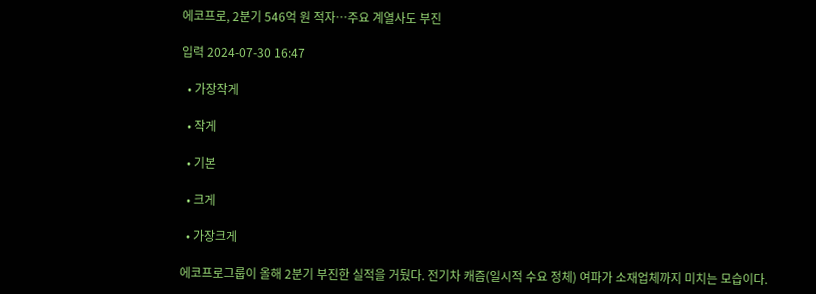에코프로, 2분기 546억 원 적자…주요 계열사도 부진

입력 2024-07-30 16:47

  • 가장작게

  • 작게

  • 기본

  • 크게

  • 가장크게

에코프로그룹이 올해 2분기 부진한 실적을 거뒀다. 전기차 캐즘(일시적 수요 정체) 여파가 소재업체까지 미치는 모습이다.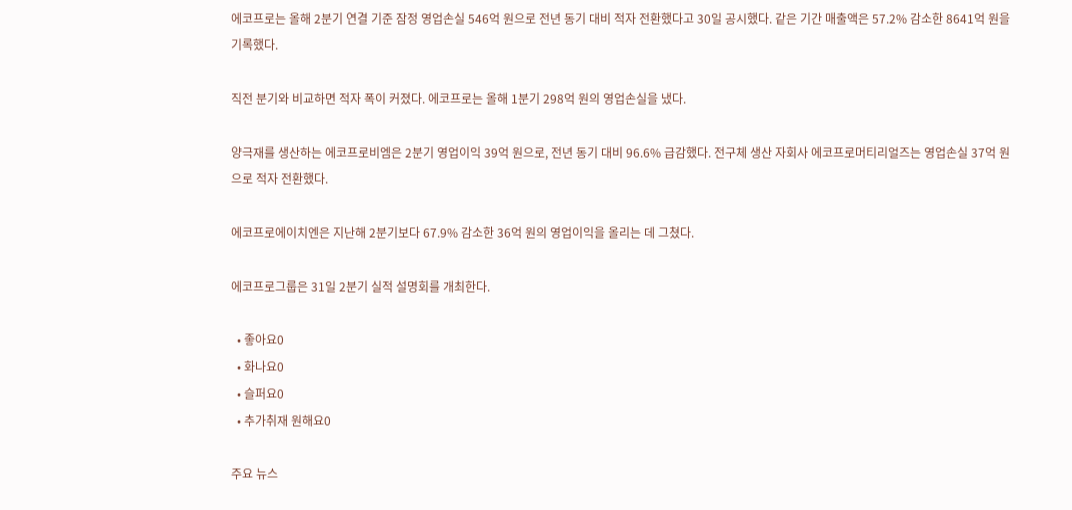에코프로는 올해 2분기 연결 기준 잠정 영업손실 546억 원으로 전년 동기 대비 적자 전환했다고 30일 공시했다. 같은 기간 매출액은 57.2% 감소한 8641억 원을 기록했다.

직전 분기와 비교하면 적자 폭이 커졌다. 에코프로는 올해 1분기 298억 원의 영업손실을 냈다.

양극재를 생산하는 에코프로비엠은 2분기 영업이익 39억 원으로, 전년 동기 대비 96.6% 급감했다. 전구체 생산 자회사 에코프로머티리얼즈는 영업손실 37억 원으로 적자 전환했다.

에코프로에이치엔은 지난해 2분기보다 67.9% 감소한 36억 원의 영업이익을 올리는 데 그쳤다.

에코프로그룹은 31일 2분기 실적 설명회를 개최한다.

  • 좋아요0
  • 화나요0
  • 슬퍼요0
  • 추가취재 원해요0

주요 뉴스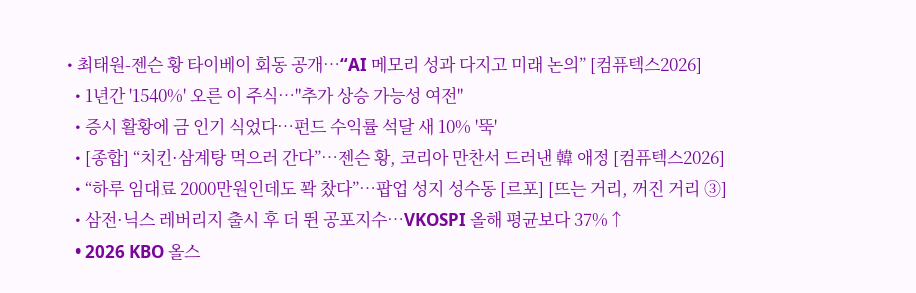• 최태원-젠슨 황 타이베이 회동 공개…“AI 메모리 성과 다지고 미래 논의” [컴퓨텍스2026]
  • 1년간 '1540%' 오른 이 주식…"추가 상승 가능성 여전"
  • 증시 활황에 금 인기 식었다…펀드 수익률 석달 새 10% '뚝'
  • [종합] “치킨·삼계탕 먹으러 간다”…젠슨 황, 코리아 만찬서 드러낸 韓 애정 [컴퓨텍스2026]
  • “하루 임대료 2000만원인데도 꽉 찼다”⋯팝업 성지 성수동 [르포] [뜨는 거리, 꺼진 거리 ③]
  • 삼전·닉스 레버리지 출시 후 더 뛴 공포지수…VKOSPI 올해 평균보다 37%↑
  • 2026 KBO 올스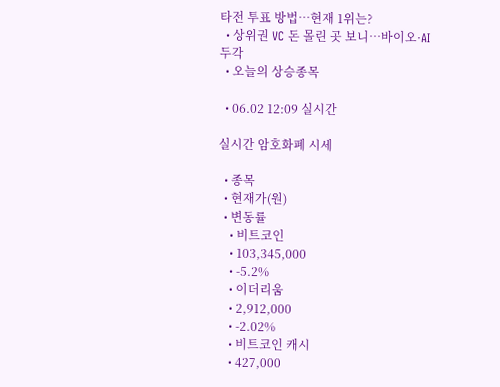타전 투표 방법…현재 1위는?
  • 상위권 VC 돈 몰린 곳 보니…바이오·AI 두각
  • 오늘의 상승종목

  • 06.02 12:09 실시간

실시간 암호화폐 시세

  • 종목
  • 현재가(원)
  • 변동률
    • 비트코인
    • 103,345,000
    • -5.2%
    • 이더리움
    • 2,912,000
    • -2.02%
    • 비트코인 캐시
    • 427,000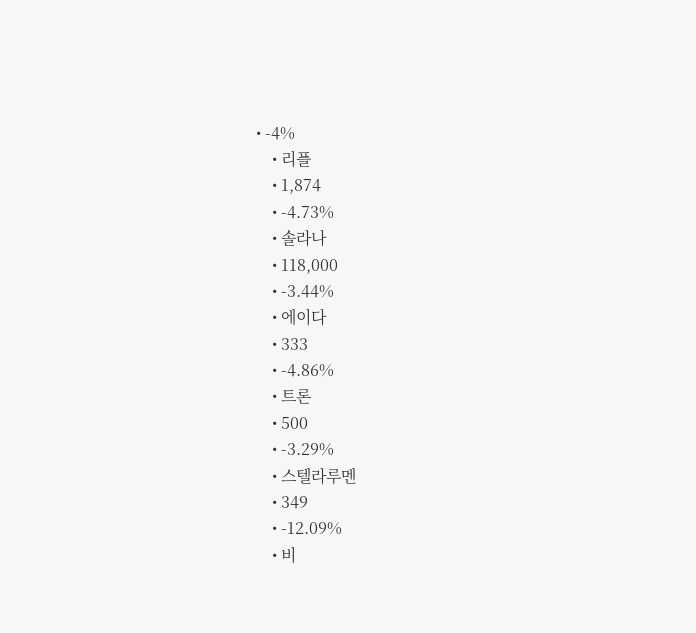• -4%
    • 리플
    • 1,874
    • -4.73%
    • 솔라나
    • 118,000
    • -3.44%
    • 에이다
    • 333
    • -4.86%
    • 트론
    • 500
    • -3.29%
    • 스텔라루멘
    • 349
    • -12.09%
    • 비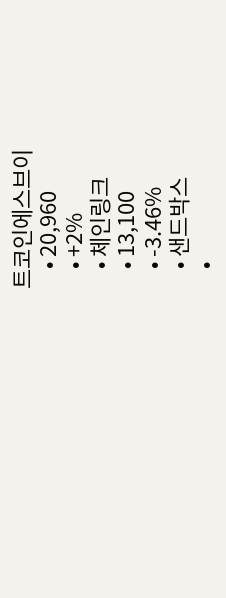트코인에스브이
    • 20,960
    • +2%
    • 체인링크
    • 13,100
    • -3.46%
    • 샌드박스
    •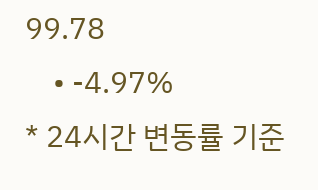99.78
    • -4.97%
* 24시간 변동률 기준